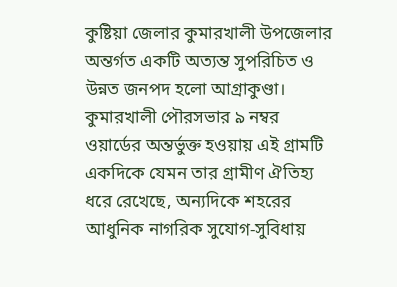কুষ্টিয়া জেলার কুমারখালী উপজেলার অন্তর্গত একটি অত্যন্ত সুপরিচিত ও উন্নত জনপদ হলো আগ্রাকুণ্ডা। কুমারখালী পৌরসভার ৯ নম্বর ওয়ার্ডের অন্তর্ভুক্ত হওয়ায় এই গ্রামটি একদিকে যেমন তার গ্রামীণ ঐতিহ্য ধরে রেখেছে, অন্যদিকে শহরের আধুনিক নাগরিক সুযোগ-সুবিধায়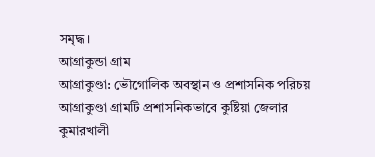সমৃদ্ধ।
আগ্রাকুন্ডা গ্রাম
আগ্রাকুণ্ডা: ভৌগোলিক অবস্থান ও প্রশাসনিক পরিচয়
আগ্রাকুণ্ডা গ্রামটি প্রশাসনিকভাবে কুষ্টিয়া জেলার কুমারখালী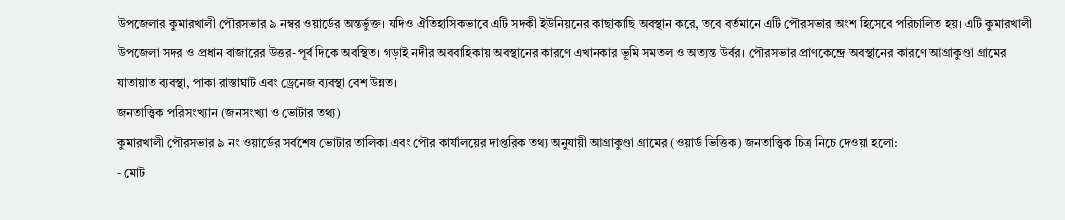উপজেলার কুমারখালী পৌরসভার ৯ নম্বর ওয়ার্ডের অন্তর্ভুক্ত। যদিও ঐতিহাসিকভাবে এটি সদকী ইউনিয়নের কাছাকাছি অবস্থান করে, তবে বর্তমানে এটি পৌরসভার অংশ হিসেবে পরিচালিত হয়। এটি কুমারখালী উপজেলা সদর ও প্রধান বাজারের উত্তর-পূর্ব দিকে অবস্থিত। গড়াই নদীর অববাহিকায় অবস্থানের কারণে এখানকার ভূমি সমতল ও অত্যন্ত উর্বর। পৌরসভার প্রাণকেন্দ্রে অবস্থানের কারণে আগ্রাকুণ্ডা গ্রামের যাতায়াত ব্যবস্থা, পাকা রাস্তাঘাট এবং ড্রেনেজ ব্যবস্থা বেশ উন্নত।
জনতাত্ত্বিক পরিসংখ্যান (জনসংখ্যা ও ভোটার তথ্য)
কুমারখালী পৌরসভার ৯ নং ওয়ার্ডের সর্বশেষ ভোটার তালিকা এবং পৌর কার্যালয়ের দাপ্তরিক তথ্য অনুযায়ী আগ্রাকুণ্ডা গ্রামের (ওয়ার্ড ভিত্তিক) জনতাত্ত্বিক চিত্র নিচে দেওয়া হলো:
- মোট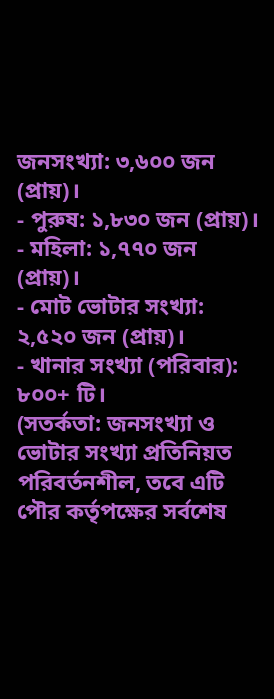জনসংখ্যা: ৩,৬০০ জন (প্রায়)।
- পুরুষ: ১,৮৩০ জন (প্রায়)।
- মহিলা: ১,৭৭০ জন (প্রায়)।
- মোট ভোটার সংখ্যা: ২,৫২০ জন (প্রায়)।
- খানার সংখ্যা (পরিবার): ৮০০+ টি।
(সতর্কতা: জনসংখ্যা ও ভোটার সংখ্যা প্রতিনিয়ত পরিবর্তনশীল, তবে এটি পৌর কর্তৃপক্ষের সর্বশেষ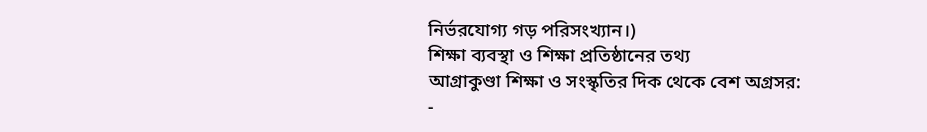নির্ভরযোগ্য গড় পরিসংখ্যান।)
শিক্ষা ব্যবস্থা ও শিক্ষা প্রতিষ্ঠানের তথ্য
আগ্রাকুণ্ডা শিক্ষা ও সংস্কৃতির দিক থেকে বেশ অগ্রসর:
-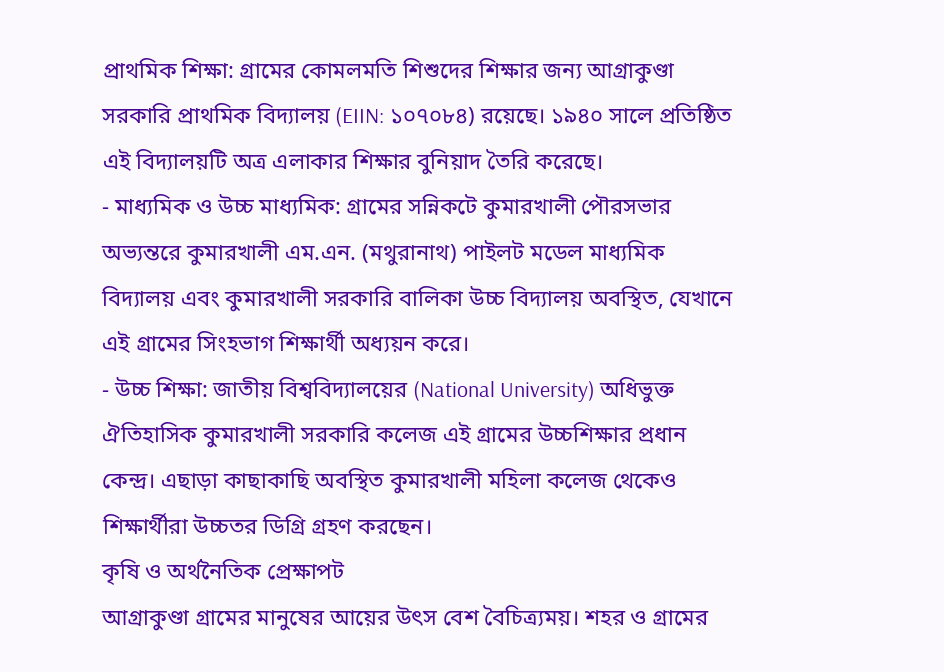প্রাথমিক শিক্ষা: গ্রামের কোমলমতি শিশুদের শিক্ষার জন্য আগ্রাকুণ্ডা সরকারি প্রাথমিক বিদ্যালয় (EIIN: ১০৭০৮৪) রয়েছে। ১৯৪০ সালে প্রতিষ্ঠিত এই বিদ্যালয়টি অত্র এলাকার শিক্ষার বুনিয়াদ তৈরি করেছে।
- মাধ্যমিক ও উচ্চ মাধ্যমিক: গ্রামের সন্নিকটে কুমারখালী পৌরসভার অভ্যন্তরে কুমারখালী এম.এন. (মথুরানাথ) পাইলট মডেল মাধ্যমিক বিদ্যালয় এবং কুমারখালী সরকারি বালিকা উচ্চ বিদ্যালয় অবস্থিত, যেখানে এই গ্রামের সিংহভাগ শিক্ষার্থী অধ্যয়ন করে।
- উচ্চ শিক্ষা: জাতীয় বিশ্ববিদ্যালয়ের (National University) অধিভুক্ত ঐতিহাসিক কুমারখালী সরকারি কলেজ এই গ্রামের উচ্চশিক্ষার প্রধান কেন্দ্র। এছাড়া কাছাকাছি অবস্থিত কুমারখালী মহিলা কলেজ থেকেও শিক্ষার্থীরা উচ্চতর ডিগ্রি গ্রহণ করছেন।
কৃষি ও অর্থনৈতিক প্রেক্ষাপট
আগ্রাকুণ্ডা গ্রামের মানুষের আয়ের উৎস বেশ বৈচিত্র্যময়। শহর ও গ্রামের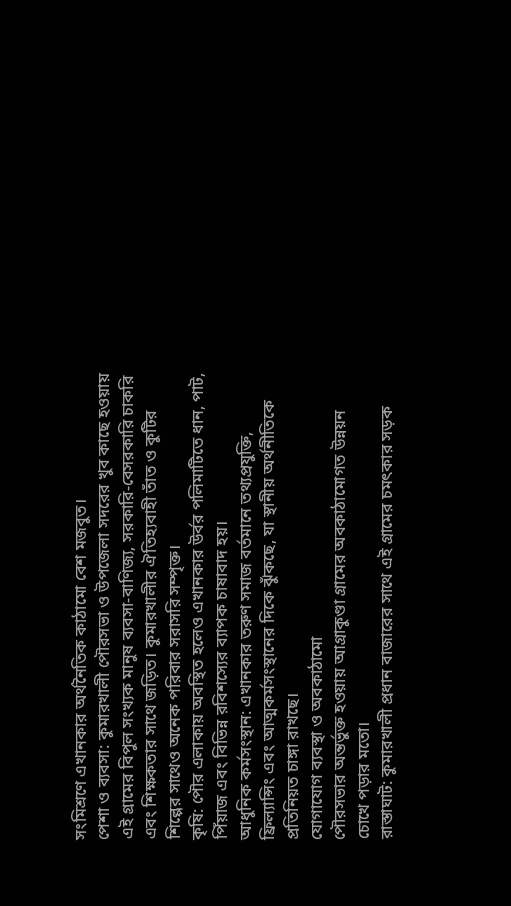সংমিশ্রণে এখানকার অর্থনৈতিক কাঠামো বেশ মজবুত।
পেশা ও ব্যবসা: কুমারখালী পৌরসভা ও উপজেলা সদরের খুব কাছে হওয়ায় এই গ্রামের বিপুল সংখ্যক মানুষ ব্যবসা-বাণিজ্য, সরকারি-বেসরকারি চাকরি এবং শিক্ষকতার সাথে জড়িত। কুমারখালীর ঐতিহ্যবাহী তাঁত ও কুটির শিল্পের সাথেও অনেক পরিবার সরাসরি সম্পৃক্ত।
কৃষি: পৌর এলাকায় অবস্থিত হলেও এখানকার উর্বর পলিমাটিতে ধান, পাট, পিঁয়াজ এবং বিভিন্ন রবিশস্যের ব্যাপক চাষাবাদ হয়।
আধুনিক কর্মসংস্থান: এখানকার তরুণ সমাজ বর্তমানে তথ্যপ্রযুক্তি, ফ্রিল্যান্সিং এবং আত্মকর্মসংস্থানের দিকে ঝুঁকছে, যা স্থানীয় অর্থনীতিকে প্রতিনিয়ত চাঙ্গা রাখছে।
যোগাযোগ ব্যবস্থা ও অবকাঠামো
পৌরসভার অন্তর্ভুক্ত হওয়ায় আগ্রাকুণ্ডা গ্রামের অবকাঠামোগত উন্নয়ন চোখে পড়ার মতো।
রাস্তাঘাট: কুমারখালী প্রধান বাজারের সাথে এই গ্রামের চমৎকার সড়ক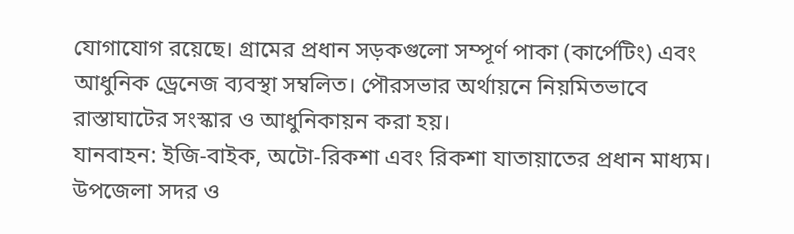যোগাযোগ রয়েছে। গ্রামের প্রধান সড়কগুলো সম্পূর্ণ পাকা (কার্পেটিং) এবং আধুনিক ড্রেনেজ ব্যবস্থা সম্বলিত। পৌরসভার অর্থায়নে নিয়মিতভাবে রাস্তাঘাটের সংস্কার ও আধুনিকায়ন করা হয়।
যানবাহন: ইজি-বাইক, অটো-রিকশা এবং রিকশা যাতায়াতের প্রধান মাধ্যম। উপজেলা সদর ও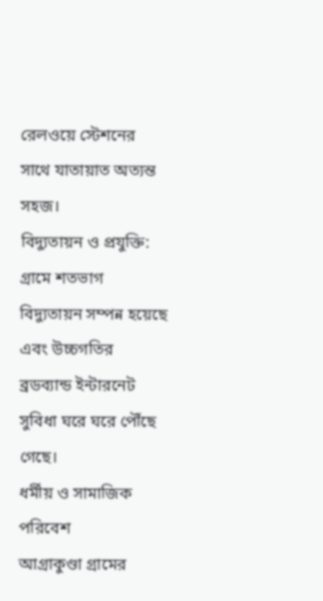রেলওয়ে স্টেশনের সাথে যাতায়াত অত্যন্ত সহজ।
বিদ্যুতায়ন ও প্রযুক্তি: গ্রামে শতভাগ বিদ্যুতায়ন সম্পন্ন হয়েছে এবং উচ্চগতির ব্রডব্যান্ড ইন্টারনেট সুবিধা ঘরে ঘরে পৌঁছে গেছে।
ধর্মীয় ও সামাজিক পরিবেশ
আগ্রাকুণ্ডা গ্রামের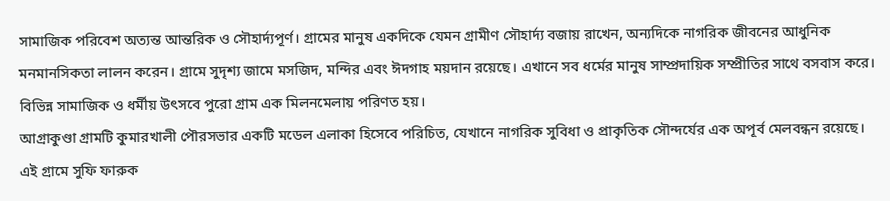সামাজিক পরিবেশ অত্যন্ত আন্তরিক ও সৌহার্দ্যপূর্ণ। গ্রামের মানুষ একদিকে যেমন গ্রামীণ সৌহার্দ্য বজায় রাখেন, অন্যদিকে নাগরিক জীবনের আধুনিক মনমানসিকতা লালন করেন। গ্রামে সুদৃশ্য জামে মসজিদ, মন্দির এবং ঈদগাহ ময়দান রয়েছে। এখানে সব ধর্মের মানুষ সাম্প্রদায়িক সম্প্রীতির সাথে বসবাস করে। বিভিন্ন সামাজিক ও ধর্মীয় উৎসবে পুরো গ্রাম এক মিলনমেলায় পরিণত হয়।
আগ্রাকুণ্ডা গ্রামটি কুমারখালী পৌরসভার একটি মডেল এলাকা হিসেবে পরিচিত, যেখানে নাগরিক সুবিধা ও প্রাকৃতিক সৌন্দর্যের এক অপূর্ব মেলবন্ধন রয়েছে।
এই গ্রামে সুফি ফারুক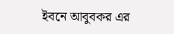ইবনে আবুবকর এর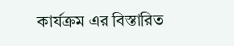কার্যক্রম এর বিস্তারিত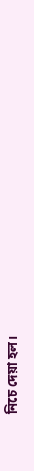নিচে দেয়া হল।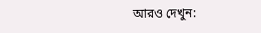আরও দেখুন: